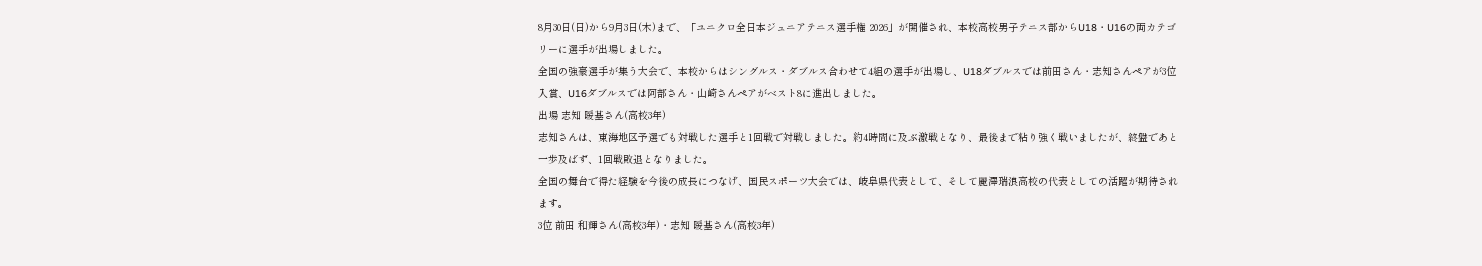8月30日(日)から9月3日(木)まで、「ユニクロ全日本ジュニアテニス選手権 2026」が開催され、本校高校男子テニス部からU18・U16の両カテゴリーに選手が出場しました。
全国の強豪選手が集う大会で、本校からはシングルス・ダブルス合わせて4組の選手が出場し、U18ダブルスでは前田さん・志知さんペアが3位入賞、U16ダブルスでは阿部さん・山崎さんペアがベスト8に進出しました。
出場 志知 暖基さん(高校3年)
志知さんは、東海地区予選でも対戦した選手と1回戦で対戦しました。約4時間に及ぶ激戦となり、最後まで粘り強く戦いましたが、終盤であと一歩及ばず、1回戦敗退となりました。
全国の舞台で得た経験を今後の成長につなげ、国民スポーツ大会では、岐阜県代表として、そして麗澤瑞浪高校の代表としての活躍が期待されます。
3位 前田 和輝さん(高校3年)・志知 暖基さん(高校3年)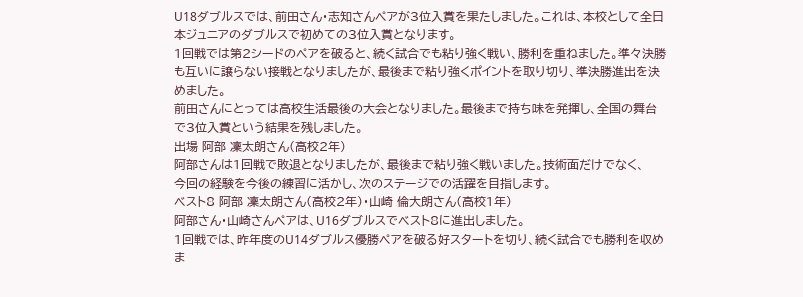U18ダブルスでは、前田さん・志知さんペアが3位入賞を果たしました。これは、本校として全日本ジュニアのダブルスで初めての3位入賞となります。
1回戦では第2シードのペアを破ると、続く試合でも粘り強く戦い、勝利を重ねました。準々決勝も互いに譲らない接戦となりましたが、最後まで粘り強くポイントを取り切り、準決勝進出を決めました。
前田さんにとっては高校生活最後の大会となりました。最後まで持ち味を発揮し、全国の舞台で3位入賞という結果を残しました。
出場 阿部 凜太朗さん(高校2年)
阿部さんは1回戦で敗退となりましたが、最後まで粘り強く戦いました。技術面だけでなく、
今回の経験を今後の練習に活かし、次のステージでの活躍を目指します。
ベスト8 阿部 凜太朗さん(高校2年)・山崎 倫大朗さん(高校1年)
阿部さん・山崎さんペアは、U16ダブルスでベスト8に進出しました。
1回戦では、昨年度のU14ダブルス優勝ペアを破る好スタートを切り、続く試合でも勝利を収めま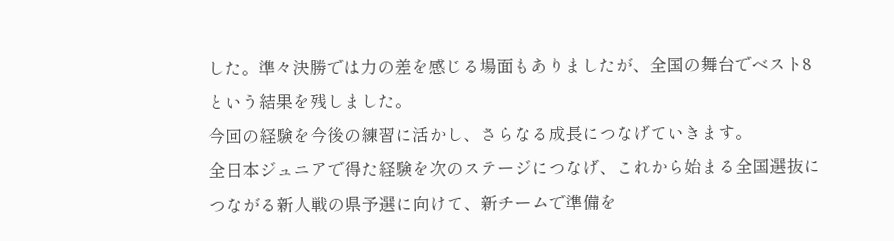した。準々決勝では力の差を感じる場面もありましたが、全国の舞台でベスト8という結果を残しました。
今回の経験を今後の練習に活かし、さらなる成長につなげていきます。
全日本ジュニアで得た経験を次のステージにつなげ、これから始まる全国選抜につながる新人戦の県予選に向けて、新チームで準備を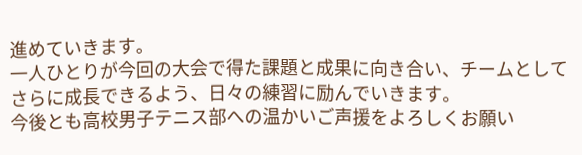進めていきます。
一人ひとりが今回の大会で得た課題と成果に向き合い、チームとしてさらに成長できるよう、日々の練習に励んでいきます。
今後とも高校男子テニス部への温かいご声援をよろしくお願い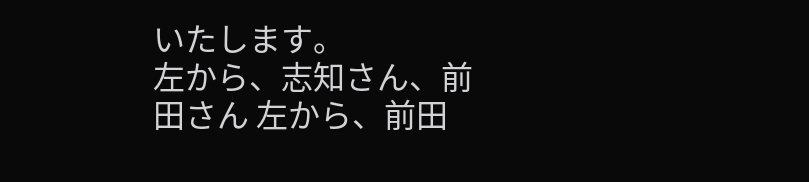いたします。
左から、志知さん、前田さん 左から、前田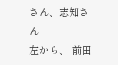さん、志知さん
左から、 前田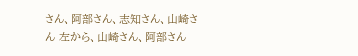さん、阿部さん、志知さん、山崎さん 左から、山崎さん、阿部さん